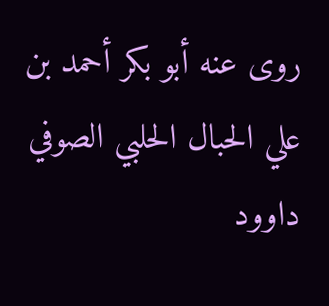روى عنه أبو بكر أحمد بن علي الحبال الحلبي الصوفي
داوود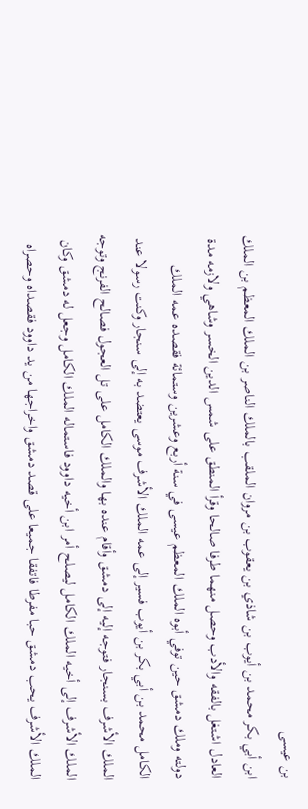بن عيسى
ابن أبي بكر محمد بن أيوب بن شاذي بن يعقوب بن مروان الملقب بالملك الناصر بن الملك المعظم بن الملك العادل اشتغل بالفقه والأدب وحصل منهما طرفا صالحا وقرأ المنطق على شمس الدين الخسر وشاهي ولازمه مدة دولته وملك دمشق حين توفي أبوه الملك المعظم عيسى في سنة أربع وعشرين وستمائة فقصده عمه الملك الكامل محمد بن أبي بكر بن أيوب فسير إلى عمه الملك الأشرف موسى يعتضد به إلى سنجار وكنت رسولا عند الملك الأشرف بسنجار فتوجه إليه إلى دمشق وأقام عنده بها والملك الكامل على تل العجول فصالح الفرنج وتوجه الملك الأشرف إلى أخيه الملك الكامل ليصلح أمر ابن أخيه داوود فاستماله الملك الكامل وجعل له دمشق وكان الملك الأشرف يحب دمشق حبا مفرطا فاتفقا جميعا على قصد دمشق واخراجها من يد داوود فقصداه وحصراه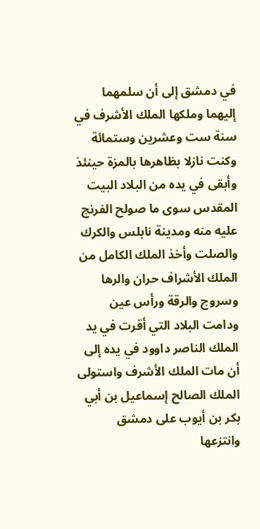في دمشق إلى أن سلمهما إليهما وملكها الملك الأشرف في سنة ست وعشرين وستمائة وكنت نازلا بظاهرها بالمزة حينئذ وأبقى في يده من البلاد البيت المقدس سوى ما صولح الفرنج عليه منه ومدينة نابلس والكرك والصلت وأخذ الملك الكامل من الملك الأشراف حران والرها وسروج والرقة ورأس عين ودامت البلاد التي أقرت في يد الملك الناصر داوود في يده إلى أن مات الملك الأشرف واستولى الملك الصالح إسماعيل بن أبي بكر بن أيوب على دمشق وانتزعها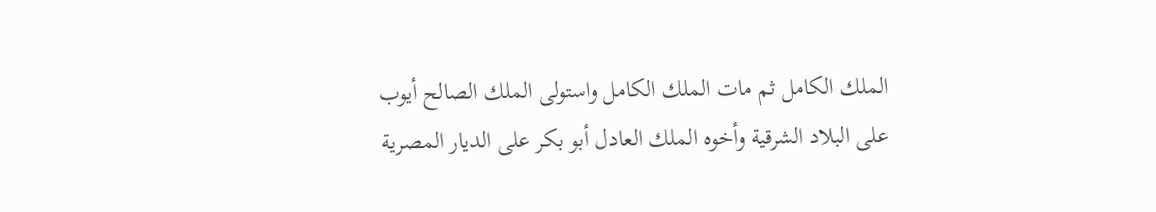الملك الكامل ثم مات الملك الكامل واستولى الملك الصالح أيوب على البلاد الشرقية وأخوه الملك العادل أبو بكر على الديار المصرية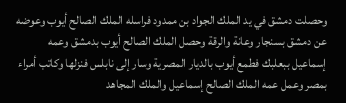وحصلت دمشق في يد الملك الجواد بن ممدود فراسله الملك الصالح أيوب وعوضه عن دمشق بسنجار وعانة والرقة وحصل الملك الصالح أيوب بدمشق وعمه إسماعيل ببعلبك فطمع أيوب بالديار المصرية وسار إلى نابلس فنزلها وكاتب أمراء بمصر وعمل عمه الملك الصالح إسماعيل والملك المجاهد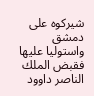شيركوه على دمشق واستوليا عليها فقبض الملك الناصر داوود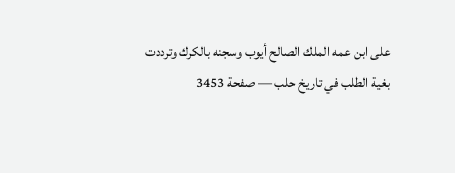على ابن عمه الملك الصالح أيوب وسجنه بالكرك وترددت
بغية الطلب في تاريخ حلب — صفحة 3453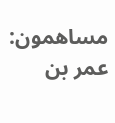مساهمون: عمر بن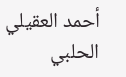أحمد العقيلي الحلبي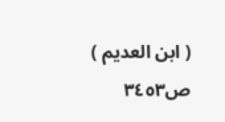( ابن العديم )
ص٣٤٥٣